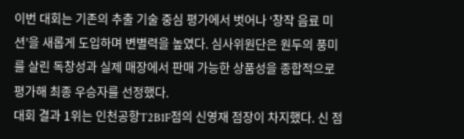이번 대회는 기존의 추출 기술 중심 평가에서 벗어나 ‘창작 음료 미션’을 새롭게 도입하며 변별력을 높였다. 심사위원단은 원두의 풍미를 살린 독창성과 실제 매장에서 판매 가능한 상품성을 종합적으로 평가해 최종 우승자를 선정했다.
대회 결과 1위는 인천공항T2B1F점의 신영재 점장이 차지했다. 신 점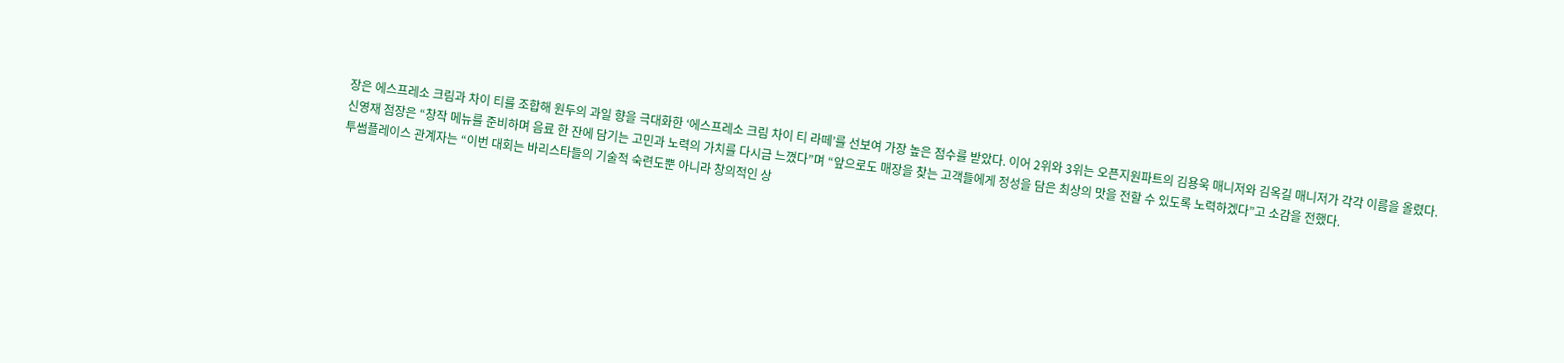장은 에스프레소 크림과 차이 티를 조합해 원두의 과일 향을 극대화한 ‘에스프레소 크림 차이 티 라떼’를 선보여 가장 높은 점수를 받았다. 이어 2위와 3위는 오픈지원파트의 김용욱 매니저와 김옥길 매니저가 각각 이름을 올렸다.
신영재 점장은 “창작 메뉴를 준비하며 음료 한 잔에 담기는 고민과 노력의 가치를 다시금 느꼈다”며 “앞으로도 매장을 찾는 고객들에게 정성을 담은 최상의 맛을 전할 수 있도록 노력하겠다”고 소감을 전했다.
투썸플레이스 관계자는 “이번 대회는 바리스타들의 기술적 숙련도뿐 아니라 창의적인 상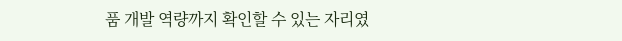품 개발 역량까지 확인할 수 있는 자리였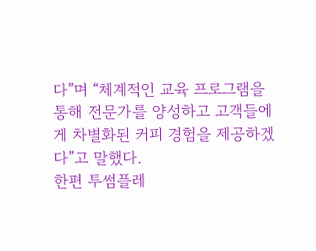다”며 “체계적인 교육 프로그램을 통해 전문가를 양성하고 고객들에게 차별화된 커피 경험을 제공하겠다”고 말했다.
한편 투썸플레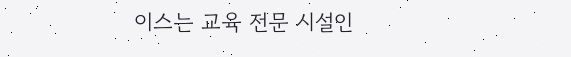이스는 교육 전문 시설인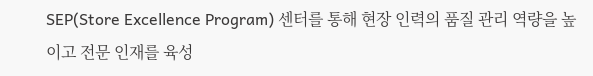SEP(Store Excellence Program) 센터를 통해 현장 인력의 품질 관리 역량을 높이고 전문 인재를 육성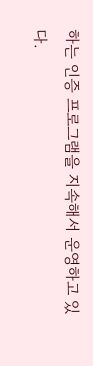하는 인증 프로그램을 지속해서 운영하고 있다.